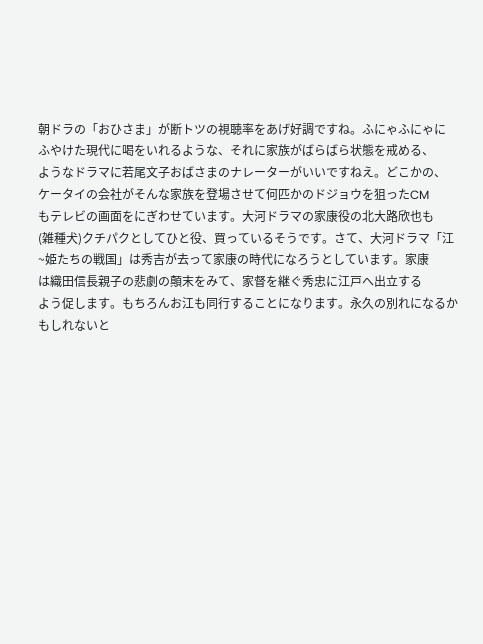朝ドラの「おひさま」が断トツの視聴率をあげ好調ですね。ふにゃふにゃに
ふやけた現代に喝をいれるような、それに家族がばらばら状態を戒める、
ようなドラマに若尾文子おばさまのナレーターがいいですねえ。どこかの、
ケータイの会社がそんな家族を登場させて何匹かのドジョウを狙ったCM
もテレビの画面をにぎわせています。大河ドラマの家康役の北大路欣也も
(雑種犬)クチパクとしてひと役、買っているそうです。さて、大河ドラマ「江
~姫たちの戦国」は秀吉が去って家康の時代になろうとしています。家康
は織田信長親子の悲劇の顛末をみて、家督を継ぐ秀忠に江戸へ出立する
よう促します。もちろんお江も同行することになります。永久の別れになるか
もしれないと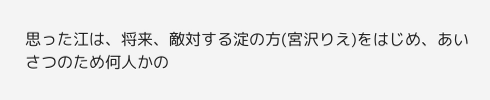思った江は、将来、敵対する淀の方(宮沢りえ)をはじめ、あい
さつのため何人かの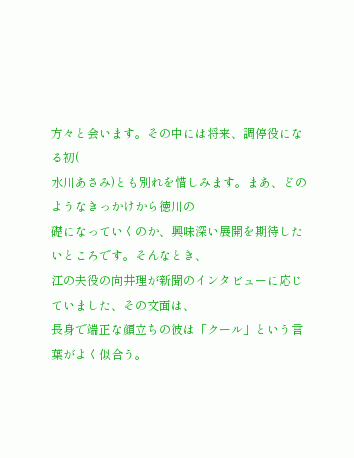方々と会います。その中には将来、調停役になる初(
水川あさみ)とも別れを惜しみます。まあ、どのようなきっかけから徳川の
礎になっていくのか、興味深い展開を期待したいところです。そんなとき、
江の夫役の向井理が新聞のインタビューに応じていました、その文面は、
長身で端正な顔立ちの彼は「クール」という言葉がよく似合う。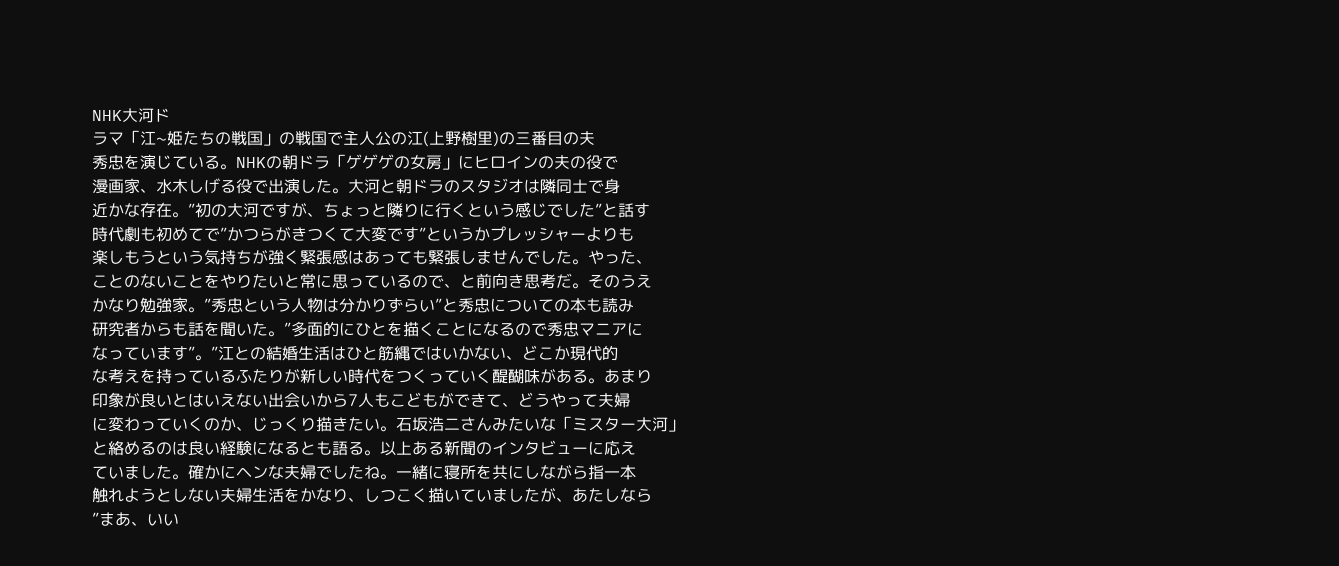NHK大河ド
ラマ「江~姫たちの戦国」の戦国で主人公の江(上野樹里)の三番目の夫
秀忠を演じている。NHKの朝ドラ「ゲゲゲの女房」にヒロインの夫の役で
漫画家、水木しげる役で出演した。大河と朝ドラのスタジオは隣同士で身
近かな存在。”初の大河ですが、ちょっと隣りに行くという感じでした”と話す
時代劇も初めてで”かつらがきつくて大変です”というかプレッシャーよりも
楽しもうという気持ちが強く緊張感はあっても緊張しませんでした。やった、
ことのないことをやりたいと常に思っているので、と前向き思考だ。そのうえ
かなり勉強家。”秀忠という人物は分かりずらい”と秀忠についての本も読み
研究者からも話を聞いた。”多面的にひとを描くことになるので秀忠マニアに
なっています”。”江との結婚生活はひと筋縄ではいかない、どこか現代的
な考えを持っているふたりが新しい時代をつくっていく醍醐味がある。あまり
印象が良いとはいえない出会いから7人もこどもができて、どうやって夫婦
に変わっていくのか、じっくり描きたい。石坂浩二さんみたいな「ミスター大河」
と絡めるのは良い経験になるとも語る。以上ある新聞のインタビューに応え
ていました。確かにヘンな夫婦でしたね。一緒に寝所を共にしながら指一本
触れようとしない夫婦生活をかなり、しつこく描いていましたが、あたしなら
”まあ、いい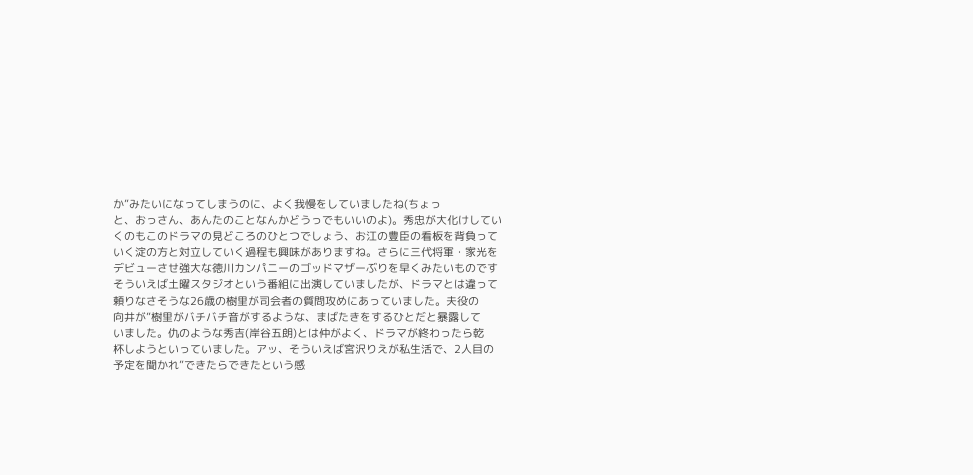か”みたいになってしまうのに、よく我慢をしていましたね(ちょっ
と、おっさん、あんたのことなんかどうっでもいいのよ)。秀忠が大化けしてい
くのもこのドラマの見どころのひとつでしょう、お江の豊臣の看板を背負って
いく淀の方と対立していく過程も興味がありますね。さらに三代将軍・家光を
デビューさせ強大な徳川カンパニーのゴッドマザーぶりを早くみたいものです
そういえば土曜スタジオという番組に出演していましたが、ドラマとは違って
頼りなさそうな26歳の樹里が司会者の質問攻めにあっていました。夫役の
向井が”樹里がバチバチ音がするような、まばたきをするひとだと暴露して
いました。仇のような秀吉(岸谷五朗)とは仲がよく、ドラマが終わったら乾
杯しようといっていました。アッ、そういえば宮沢りえが私生活で、2人目の
予定を聞かれ”できたらできたという感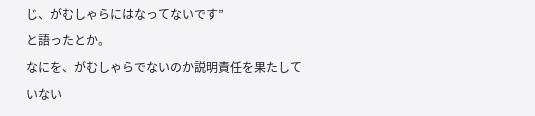じ、がむしゃらにはなってないです”
と語ったとか。
なにを、がむしゃらでないのか説明責任を果たして
いない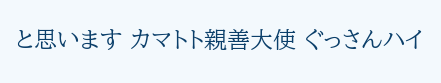と思います カマトト親善大使 ぐっさんハイ